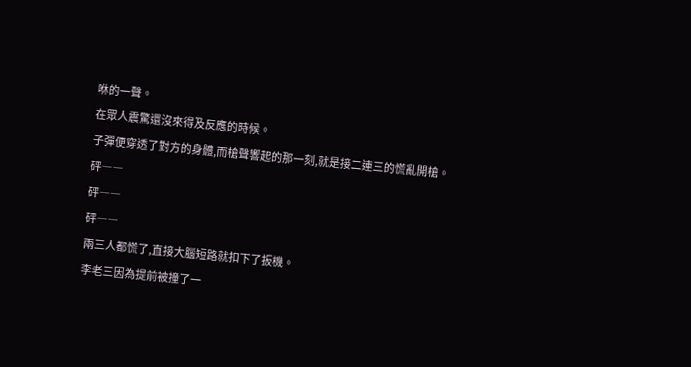咻的一聲。
在眾人震驚還沒來得及反應的時候。
子彈便穿透了對方的身體,而槍聲響起的那一刻,就是接二連三的慌亂開槍。
砰――
砰――
砰――
兩三人都慌了,直接大腦短路就扣下了扳機。
李老三因為提前被撞了一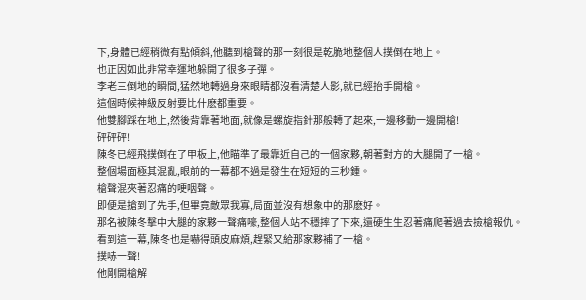下,身體已經稍微有點傾斜,他聽到槍聲的那一刻很是乾脆地整個人撲倒在地上。
也正因如此非常幸運地躲開了很多子彈。
李老三倒地的瞬間,猛然地轉過身來眼睛都沒看清楚人影,就已經抬手開槍。
這個時候神級反射要比什麽都重要。
他雙腳踩在地上,然後背靠著地面,就像是螺旋指針那般轉了起來,一邊移動一邊開槍!
砰砰砰!
陳冬已經飛撲倒在了甲板上,他瞄準了最靠近自己的一個家夥,朝著對方的大腿開了一槍。
整個場面極其混亂,眼前的一幕都不過是發生在短短的三秒鍾。
槍聲混夾著忍痛的哽咽聲。
即便是搶到了先手,但畢竟敵眾我寡,局面並沒有想象中的那麽好。
那名被陳冬擊中大腿的家夥一聲痛嚎,整個人站不穩摔了下來,還硬生生忍著痛爬著過去撿槍報仇。
看到這一幕,陳冬也是嚇得頭皮麻煩,趕緊又給那家夥補了一槍。
撲哧一聲!
他剛開槍解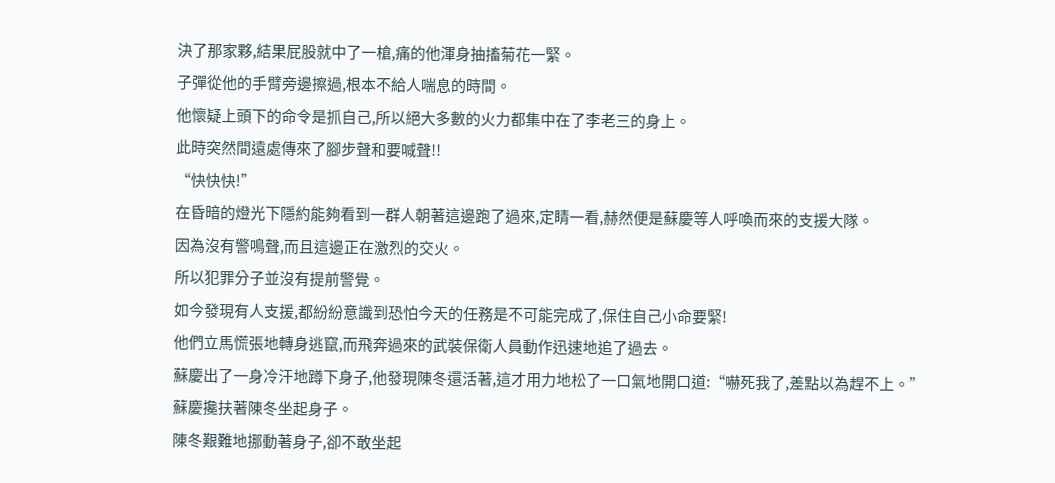決了那家夥,結果屁股就中了一槍,痛的他渾身抽搐菊花一緊。
子彈從他的手臂旁邊擦過,根本不給人喘息的時間。
他懷疑上頭下的命令是抓自己,所以絕大多數的火力都集中在了李老三的身上。
此時突然間遠處傳來了腳步聲和要喊聲!!
“快快快!”
在昏暗的燈光下隱約能夠看到一群人朝著這邊跑了過來,定睛一看,赫然便是蘇慶等人呼喚而來的支援大隊。
因為沒有警鳴聲,而且這邊正在激烈的交火。
所以犯罪分子並沒有提前警覺。
如今發現有人支援,都紛紛意識到恐怕今天的任務是不可能完成了,保住自己小命要緊!
他們立馬慌張地轉身逃竄,而飛奔過來的武裝保衛人員動作迅速地追了過去。
蘇慶出了一身冷汗地蹲下身子,他發現陳冬還活著,這才用力地松了一口氣地開口道:“嚇死我了,差點以為趕不上。”
蘇慶攙扶著陳冬坐起身子。
陳冬艱難地挪動著身子,卻不敢坐起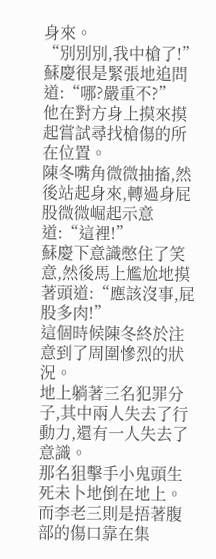身來。
“別別別,我中槍了!”
蘇慶很是緊張地追問道:“哪?嚴重不?”
他在對方身上摸來摸起嘗試尋找槍傷的所在位置。
陳冬嘴角微微抽搐,然後站起身來,轉過身屁股微微崛起示意道:“這裡!”
蘇慶下意識憋住了笑意,然後馬上尷尬地摸著頭道:“應該沒事,屁股多肉!”
這個時候陳冬終於注意到了周圍慘烈的狀況。
地上躺著三名犯罪分子,其中兩人失去了行動力,還有一人失去了意識。
那名狙擊手小鬼頭生死未卜地倒在地上。
而李老三則是捂著腹部的傷口靠在集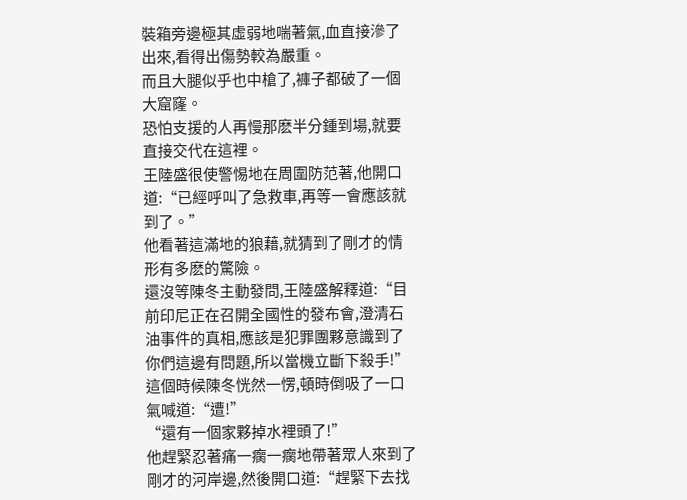裝箱旁邊極其虛弱地喘著氣,血直接滲了出來,看得出傷勢較為嚴重。
而且大腿似乎也中槍了,褲子都破了一個大窟窿。
恐怕支援的人再慢那麽半分鍾到場,就要直接交代在這裡。
王陸盛很使警惕地在周圍防范著,他開口道:“已經呼叫了急救車,再等一會應該就到了。”
他看著這滿地的狼藉,就猜到了剛才的情形有多麽的驚險。
還沒等陳冬主動發問,王陸盛解釋道:“目前印尼正在召開全國性的發布會,澄清石油事件的真相,應該是犯罪團夥意識到了你們這邊有問題,所以當機立斷下殺手!”
這個時候陳冬恍然一愣,頓時倒吸了一口氣喊道:“遭!”
“還有一個家夥掉水裡頭了!”
他趕緊忍著痛一瘸一瘸地帶著眾人來到了剛才的河岸邊,然後開口道:“趕緊下去找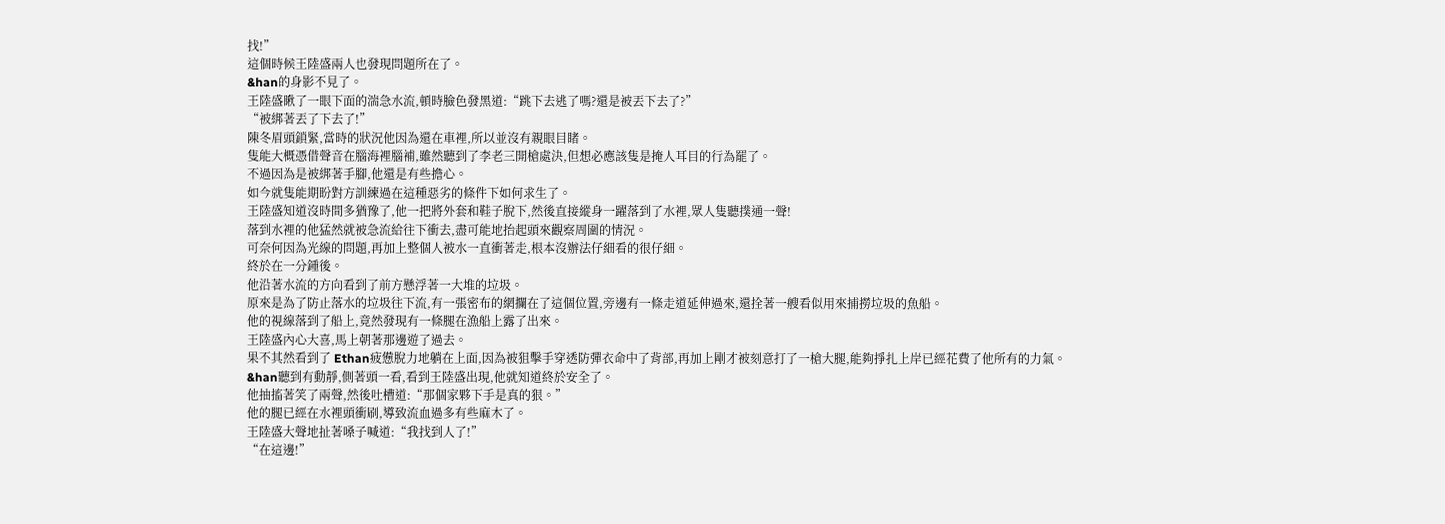找!”
這個時候王陸盛兩人也發現問題所在了。
&han的身影不見了。
王陸盛瞅了一眼下面的湍急水流,頓時臉色發黑道:“跳下去逃了嗎?還是被丟下去了?”
“被綁著丟了下去了!”
陳冬眉頭鎖緊,當時的狀況他因為還在車裡,所以並沒有親眼目睹。
隻能大概憑借聲音在腦海裡腦補,雖然聽到了李老三開槍處決,但想必應該隻是掩人耳目的行為罷了。
不過因為是被綁著手腳,他還是有些擔心。
如今就隻能期盼對方訓練過在這種惡劣的條件下如何求生了。
王陸盛知道沒時間多猶豫了,他一把將外套和鞋子脫下,然後直接縱身一躍落到了水裡,眾人隻聽撲通一聲!
落到水裡的他猛然就被急流給往下衝去,盡可能地抬起頭來觀察周圍的情況。
可奈何因為光線的問題,再加上整個人被水一直衝著走,根本沒辦法仔細看的很仔細。
終於在一分鍾後。
他沿著水流的方向看到了前方懸浮著一大堆的垃圾。
原來是為了防止落水的垃圾往下流,有一張密布的網攔在了這個位置,旁邊有一條走道延伸過來,還拴著一艘看似用來捕撈垃圾的魚船。
他的視線落到了船上,竟然發現有一條腿在漁船上露了出來。
王陸盛內心大喜,馬上朝著那邊遊了過去。
果不其然看到了 Ethan疲憊脫力地躺在上面,因為被狙擊手穿透防彈衣命中了背部,再加上剛才被刻意打了一槍大腿,能夠掙扎上岸已經花費了他所有的力氣。
&han聽到有動靜,側著頭一看,看到王陸盛出現,他就知道終於安全了。
他抽搐著笑了兩聲,然後吐槽道:“那個家夥下手是真的狠。”
他的腿已經在水裡頭衝刷,導致流血過多有些麻木了。
王陸盛大聲地扯著嗓子喊道:“我找到人了!”
“在這邊!”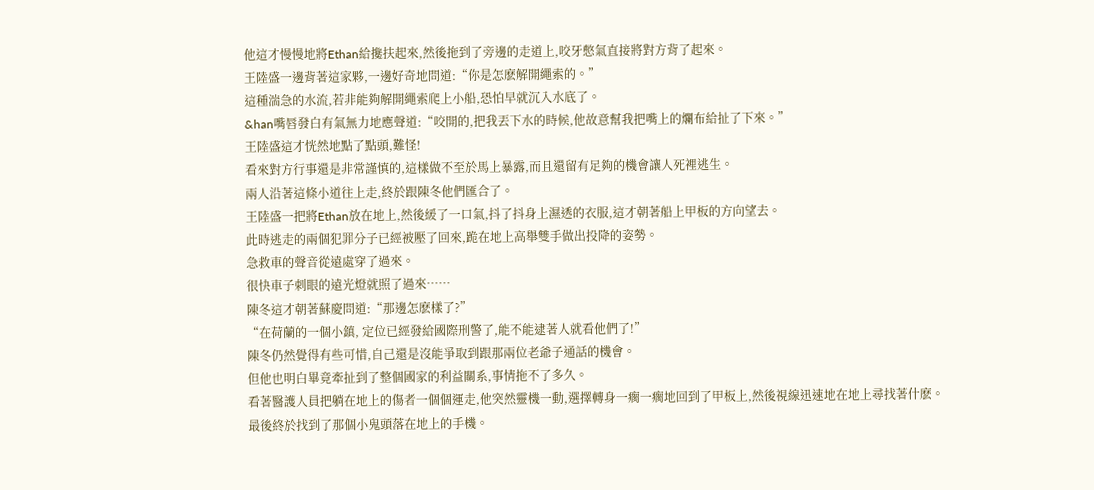他這才慢慢地將Ethan給攙扶起來,然後拖到了旁邊的走道上,咬牙憋氣直接將對方背了起來。
王陸盛一邊背著這家夥,一邊好奇地問道:“你是怎麽解開繩索的。”
這種湍急的水流,若非能夠解開繩索爬上小船,恐怕早就沉入水底了。
&han嘴唇發白有氣無力地應聲道:“咬開的,把我丟下水的時候,他故意幫我把嘴上的爛布給扯了下來。”
王陸盛這才恍然地點了點頭,難怪!
看來對方行事還是非常謹慎的,這樣做不至於馬上暴露,而且還留有足夠的機會讓人死裡逃生。
兩人沿著這條小道往上走,終於跟陳冬他們匯合了。
王陸盛一把將Ethan放在地上,然後緩了一口氣,抖了抖身上濕透的衣服,這才朝著船上甲板的方向望去。
此時逃走的兩個犯罪分子已經被壓了回來,跪在地上高舉雙手做出投降的姿勢。
急救車的聲音從遠處穿了過來。
很快車子刺眼的遠光燈就照了過來……
陳冬這才朝著蘇慶問道:“那邊怎麽樣了?”
“在荷蘭的一個小鎮, 定位已經發給國際刑警了,能不能逮著人就看他們了!”
陳冬仍然覺得有些可惜,自己還是沒能爭取到跟那兩位老爺子通話的機會。
但他也明白畢竟牽扯到了整個國家的利益關系,事情拖不了多久。
看著醫護人員把躺在地上的傷者一個個運走,他突然靈機一動,選擇轉身一瘸一瘸地回到了甲板上,然後視線迅速地在地上尋找著什麽。
最後終於找到了那個小鬼頭落在地上的手機。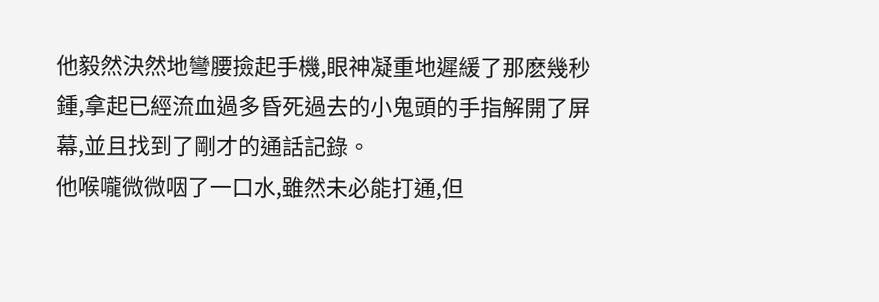他毅然決然地彎腰撿起手機,眼神凝重地遲緩了那麽幾秒鍾,拿起已經流血過多昏死過去的小鬼頭的手指解開了屏幕,並且找到了剛才的通話記錄。
他喉嚨微微咽了一口水,雖然未必能打通,但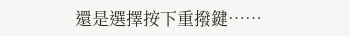還是選擇按下重撥鍵……